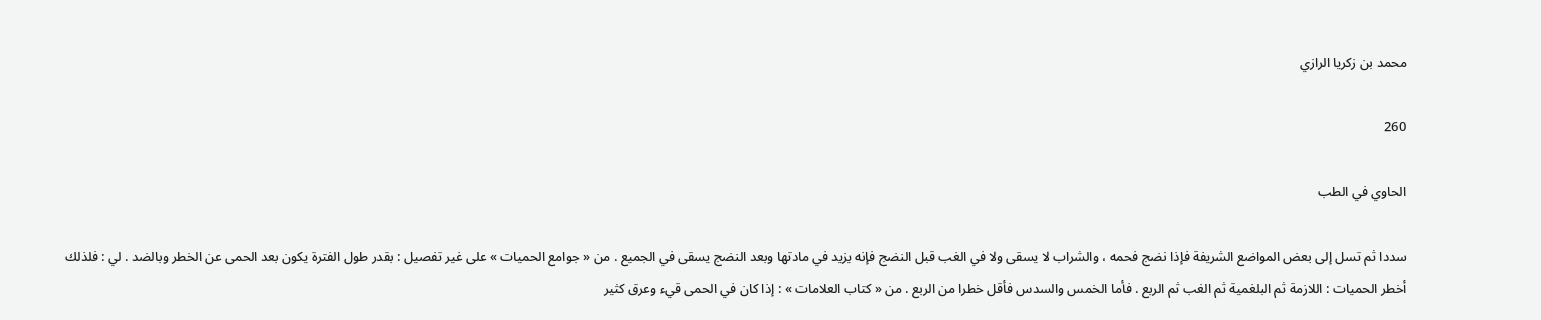محمد بن زكريا الرازي

260

الحاوي في الطب

سددا ثم تسل إلى بعض المواضع الشريفة فإذا نضج فحمه ، والشراب لا يسقى ولا في الغب قبل النضج فإنه يزيد في مادتها وبعد النضج يسقى في الجميع . من « جوامع الحميات » على غير تفصيل : بقدر طول الفترة يكون بعد الحمى عن الخطر وبالضد . لي : فلذلك أخطر الحميات : اللازمة ثم البلغمية ثم الغب ثم الربع . فأما الخمس والسدس فأقل خطرا من الربع . من « كتاب العلامات » : إذا كان في الحمى قيء وعرق كثير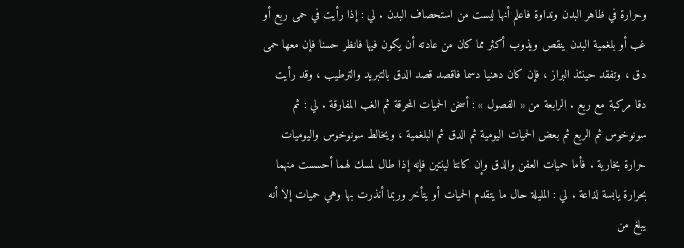وحرارة في ظاهر البدن ونداوة فاعلم أنها ليست من استحصاف البدن . لي : إذا رأيت في حمى ربع أو غب أو بلغمية البدن ينقص ويذوب أكثر مما كان من عادته أن يكون فيها فانظر حسنا فإن معها حمى دق ، وتفقد حينئذ البراز ، فإن كان دهنيا دسما فاقصد قصد الدق بالتبريد والترطيب ، وقد رأيت دقا مركبة مع ربع . الرابعة من « الفصول » : أسخن الحميات المحرقة ثم الغب المفارقة . لي : ثم سونوخوس ثم الربع ثم بعض الحميات اليومية ثم الدق ثم البلغمية ، ويخالط سونوخوس واليوميات حرارة بخارية . فأما حميات العفن والدق وإن كانتا لينتين فإنه إذا طال لمسك لهما أحسست منهما بحرارة يابسة لذاعة . لي : المليلة حال ما يتقدم الحميات أو يتأخر وربما أنذرت بها وهي حميات إلا أنه يبلغ من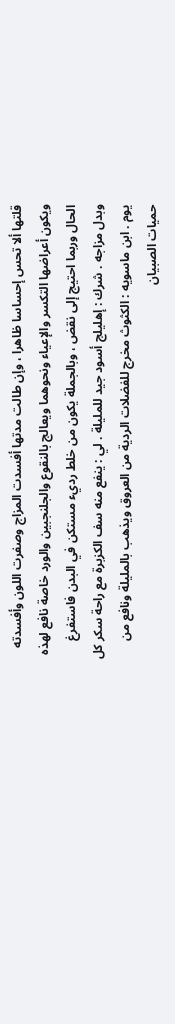قلتها ألا تحس إحساسا ظاهرا ، وإن طالت مدتها أفسدت المزاج وصفرت اللون وأفسدته ويكون أعراضها التكسر والإعياء ونحوهما ويعالج بالنقوع والجلنجبين والورد خاصة نافع لهذه الحال وربما احتيج إلى نقض ، وبالجملة يكون من خلط رديء مستكن في البدن فاستفرغ وبدل مزاجه . شرك : إهليلج أسود جيد للمليلة . لي : ينفع منه سف الكزبرة مع راحة سكر كل يوم . ابن ماسويه : الكثوث مخرج للفضلات الردية من العروق ويذهب بالمليلة ونافع من حميات الصبيان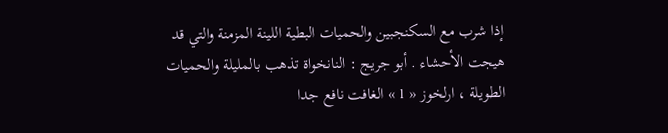إذا شرب مع السكنجبين والحميات البطية اللينة المزمنة والتي قد هيجت الأحشاء . أبو جريج : النانخواة تذهب بالمليلة والحميات الطويلة ، ارلخوز « 1 » الغافت نافع جدا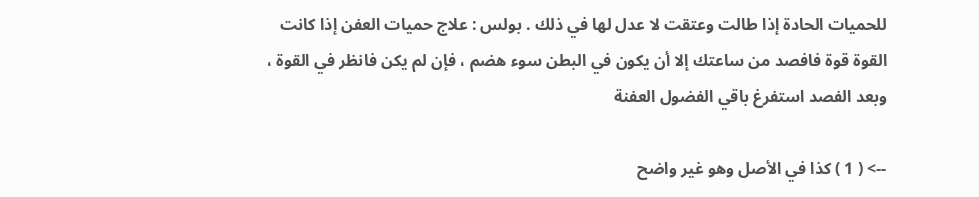للحميات الحادة إذا طالت وعتقت لا عدل لها في ذلك . بولس : علاج حميات العفن إذا كانت القوة قوة فافصد من ساعتك إلا أن يكون في البطن سوء هضم ، فإن لم يكن فانظر في القوة ، وبعد الفصد استفرغ باقي الفضول العفنة

--> ( 1 ) كذا في الأصل وهو غير واضح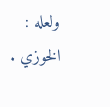ولعله : الخوزي .